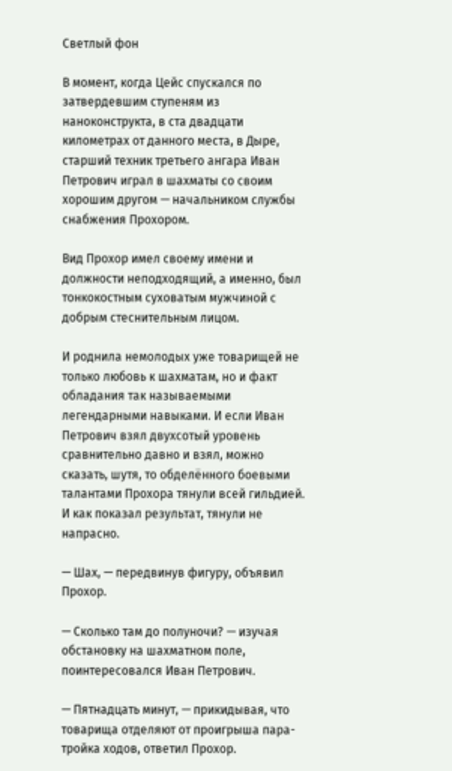Светлый фон

В момент, когда Цейс спускался по затвердевшим ступеням из наноконструкта, в ста двадцати километрах от данного места, в Дыре, старший техник третьего ангара Иван Петрович играл в шахматы со своим хорошим другом — начальником службы снабжения Прохором.

Вид Прохор имел своему имени и должности неподходящий, а именно, был тонкокостным суховатым мужчиной с добрым стеснительным лицом.

И роднила немолодых уже товарищей не только любовь к шахматам, но и факт обладания так называемыми легендарными навыками. И если Иван Петрович взял двухсотый уровень сравнительно давно и взял, можно сказать, шутя, то обделённого боевыми талантами Прохора тянули всей гильдией. И как показал результат, тянули не напрасно.

— Шах, — передвинув фигуру, объявил Прохор.

— Сколько там до полуночи? — изучая обстановку на шахматном поле, поинтересовался Иван Петрович.

— Пятнадцать минут, — прикидывая, что товарища отделяют от проигрыша пара-тройка ходов, ответил Прохор.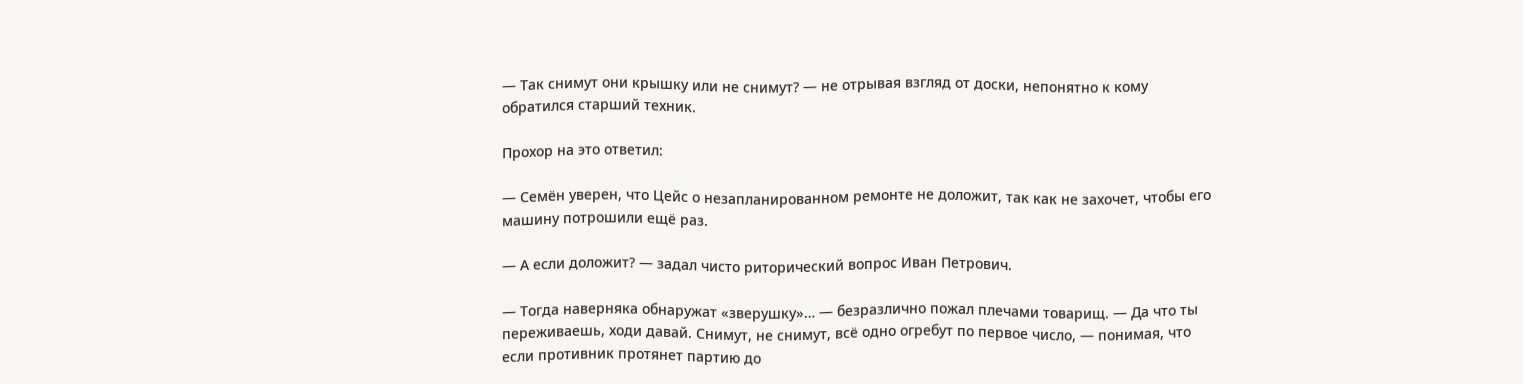— Так снимут они крышку или не снимут? — не отрывая взгляд от доски, непонятно к кому обратился старший техник.

Прохор на это ответил:

— Семён уверен, что Цейс о незапланированном ремонте не доложит, так как не захочет, чтобы его машину потрошили ещё раз.

— А если доложит? — задал чисто риторический вопрос Иван Петрович.

— Тогда наверняка обнаружат «зверушку»… — безразлично пожал плечами товарищ. — Да что ты переживаешь, ходи давай. Снимут, не снимут, всё одно огребут по первое число, — понимая, что если противник протянет партию до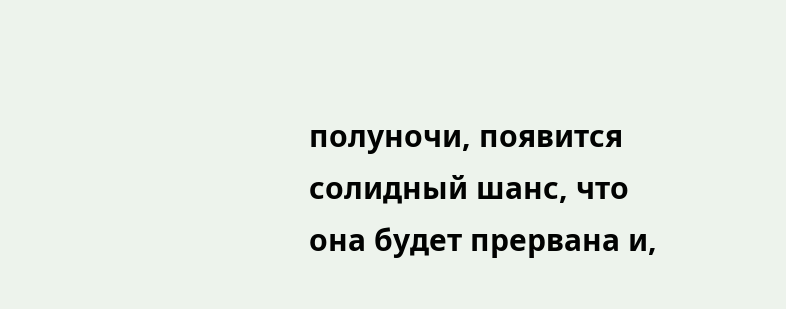полуночи, появится солидный шанс, что она будет прервана и,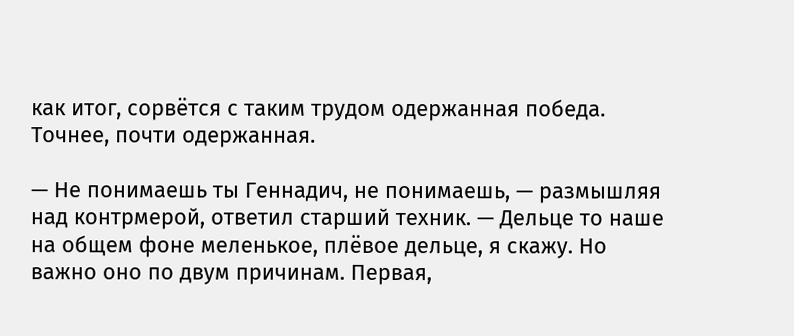как итог, сорвётся с таким трудом одержанная победа. Точнее, почти одержанная.

— Не понимаешь ты Геннадич, не понимаешь, — размышляя над контрмерой, ответил старший техник. — Дельце то наше на общем фоне меленькое, плёвое дельце, я скажу. Но важно оно по двум причинам. Первая,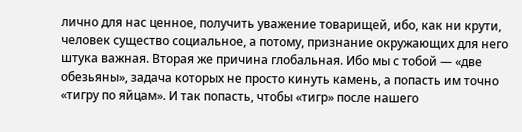лично для нас ценное, получить уважение товарищей, ибо, как ни крути, человек существо социальное, а потому, признание окружающих для него штука важная. Вторая же причина глобальная. Ибо мы с тобой — «две обезьяны», задача которых не просто кинуть камень, а попасть им точно «тигру по яйцам». И так попасть, чтобы «тигр» после нашего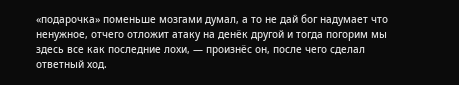«подарочка» поменьше мозгами думал, а то не дай бог надумает что ненужное, отчего отложит атаку на денёк другой и тогда погорим мы здесь все как последние лохи, — произнёс он, после чего сделал ответный ход.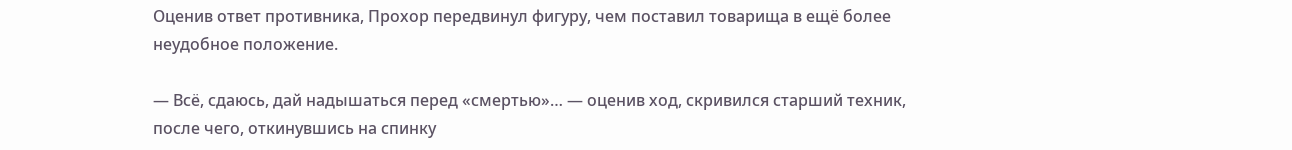Оценив ответ противника, Прохор передвинул фигуру, чем поставил товарища в ещё более неудобное положение.

— Всё, сдаюсь, дай надышаться перед «смертью»… — оценив ход, скривился старший техник, после чего, откинувшись на спинку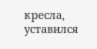кресла, уставился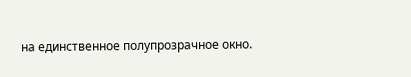на единственное полупрозрачное окно.